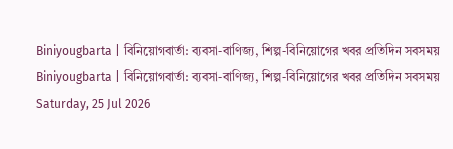Biniyougbarta | বিনিয়োগবার্তা: ব্যবসা-বাণিজ্য, শিল্প-বিনিয়োগের খবর প্রতিদিন সবসময়
Biniyougbarta | বিনিয়োগবার্তা: ব্যবসা-বাণিজ্য, শিল্প-বিনিয়োগের খবর প্রতিদিন সবসময়
Saturday, 25 Jul 2026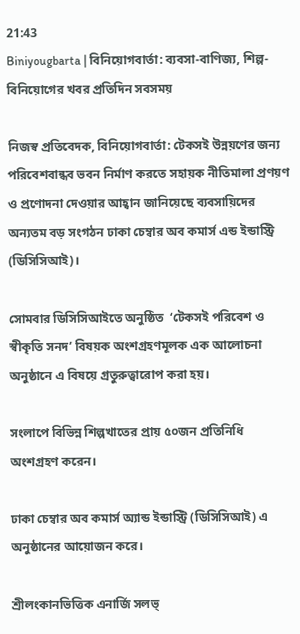21:43
Biniyougbarta | বিনিয়োগবার্তা: ব্যবসা-বাণিজ্য, শিল্প-বিনিয়োগের খবর প্রতিদিন সবসময়

নিজস্ব প্রতিবেদক, বিনিয়োগবার্তা: টেকসই উন্নয়ণের জন্য পরিবেশবান্ধব ভবন নির্মাণ করতে সহায়ক নীতিমালা প্রণয়ণ ও প্রণোদনা দেওয়ার আহ্বান জানিয়েছে ব্যবসায়িদের অন্যতম বড় সংগঠন ঢাকা চেম্বার অব কমার্স এন্ড ইন্ডাস্ট্রি (ডিসিসিআই)।

সোমবার ডিসিসিআইতে অনুষ্ঠিত  ‘টেকসই পরিবেশ ও স্বীকৃতি সনদ’ বিষয়ক অংশগ্রহণমূলক এক আলোচনা অনুষ্ঠানে এ বিষয়ে গ্রতুরুত্বারোপ করা হয়।

সংলাপে বিভিন্ন শিল্পখাতের প্রায় ৫০জন প্রতিনিধি অংশগ্রহণ করেন।

ঢাকা চেম্বার অব কমার্স অ্যান্ড ইন্ডাস্ট্রি (ডিসিসিআই) এ অনুষ্ঠানের আয়োজন করে।

শ্রীলংকানভিত্তিক এনার্জি সলভ্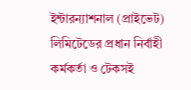ইন্টারন্যাশনাল (প্রাইভেট) লিমিটেডের প্রধান নির্বাহী কর্মকর্তা ও টেকসই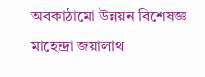অবকাঠামো উন্নয়ন বিশেষজ্ঞ মাহেন্দ্রা জয়ালাথ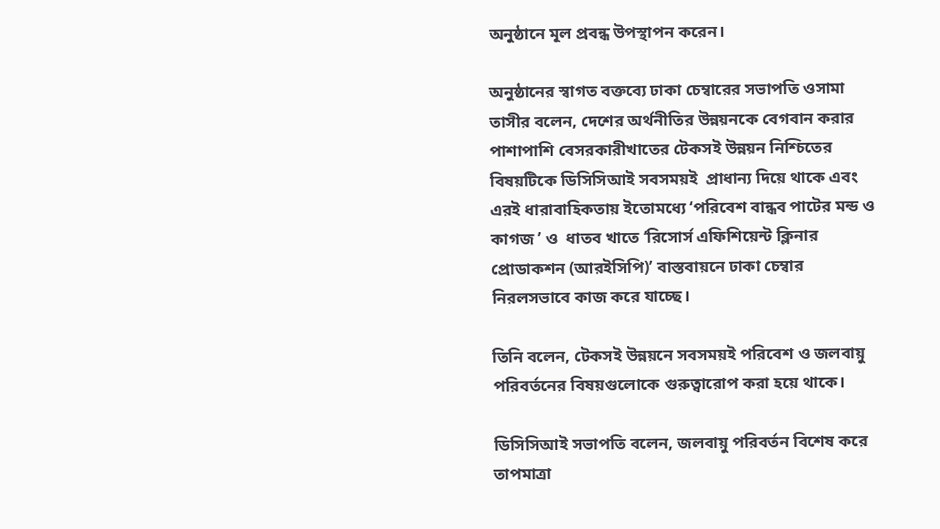অনুষ্ঠানে মূল প্রবন্ধ উপস্থাপন করেন।

অনুষ্ঠানের স্বাগত বক্তব্যে ঢাকা চেম্বারের সভাপতি ওসামা তাসীর বলেন, দেশের অর্থনীতির উন্নয়নকে বেগবান করার পাশাপাশি বেসরকারীখাতের টেকসই উন্নয়ন নিশ্চিতের বিষয়টিকে ডিসিসিআই সবসময়ই  প্রাধান্য দিয়ে থাকে এবং এরই ধারাবাহিকতায় ইতোমধ্যে ‘পরিবেশ বান্ধব পাটের মন্ড ও কাগজ ’ ও  ধাতব খাতে ‘রিসোর্স এফিশিয়েন্ট ক্লিনার প্রোডাকশন (আরইসিপি)’ বাস্তবায়নে ঢাকা চেম্বার নিরলসভাবে কাজ করে যাচ্ছে।

তিনি বলেন, টেকসই উন্নয়নে সবসময়ই পরিবেশ ও জলবায়ু পরিবর্তনের বিষয়গুলোকে গুরুত্বারোপ করা হয়ে থাকে।

ডিসিসিআই সভাপতি বলেন, জলবায়ু পরিবর্তন বিশেষ করে তাপমাত্রা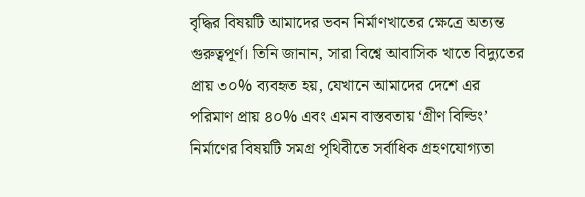বৃদ্ধির বিষয়টি আমাদের ভবন নির্মাণখাতের ক্ষেত্রে অত্যন্ত গুরুত্বপূর্ণ। তিনি জানান, সারা বিশ্বে আবাসিক খাতে বিদ্যুতের প্রায় ৩০% ব্যবহৃত হয়, যেখানে আমাদের দেশে এর পরিমাণ প্রায় ৪০% এবং এমন বাস্তবতায় ‘গ্রীণ বিল্ডিং’ নির্মাণের বিষয়টি সমগ্র পৃথিবীতে সর্বাধিক গ্রহণযোগ্যতা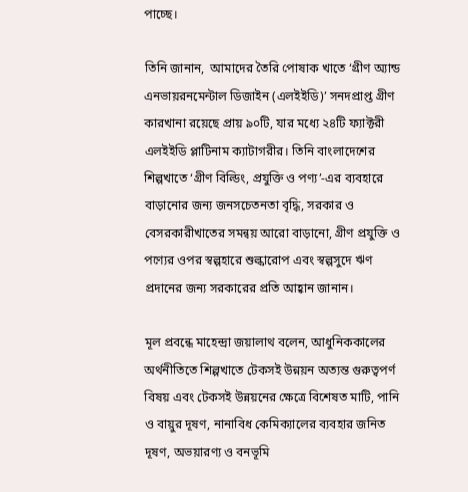পাচ্ছে।

তিনি জানান,  আমাদের তৈরি পোষাক খাতে ‘গ্রীণ অ্যান্ড এনভায়রনমেন্টাল ডিজাইন (এলইইডি)’ সনদপ্রাপ্ত গ্রীণ কারখানা রয়েছে প্রায় ৯০টি, যার মধ্যে ২৪টি ফ্যাক্টরী এলইইডি প্লাটিনাম ক্যাটাগরীর। তিনি বাংলাদেশের শিল্পখাতে ‘গ্রীণ বিল্ডিং, প্রযুক্তি ও পণ্য’-এর ব্যবহারে বাড়ানোর জন্য জনসচেতনতা বৃদ্ধি, সরকার ও বেসরকারীখাতের সমন্বয় আরো বাড়ানো, গ্রীণ প্রযুক্তি ও পণ্যের ওপর স্বল্পহারে শুল্কারোপ এবং স্বল্পসুদে ঋণ প্রদানের জন্য সরকারের প্রতি আহ্বান জানান।

মূল প্রবন্ধে মাহেন্দ্রা জয়ালাথ বলেন, আধুনিককালের অর্থনীতিতে শিল্পখাতে টেকসই উন্নয়ন অত্যন্ত গুরুত্বপর্ণ বিষয় এবং টেকসই উন্নয়নের ক্ষেত্রে বিশেষত মাটি, পানি ও বায়ুর দূষণ, নানাবিধ কেমিক্যালের ব্যবহার জনিত দূষণ, অভয়ারণ্য ও বনভূমি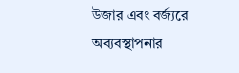উজার এবং বর্জ্যরে অব্যবস্থাপনার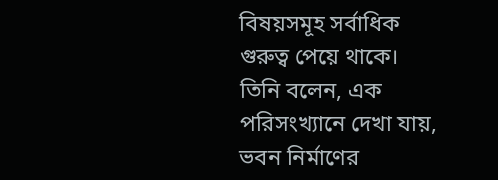বিষয়সমূহ সর্বাধিক গুরুত্ব পেয়ে থাকে। তিনি বলেন, এক পরিসংখ্যানে দেখা যায়, ভবন নির্মাণের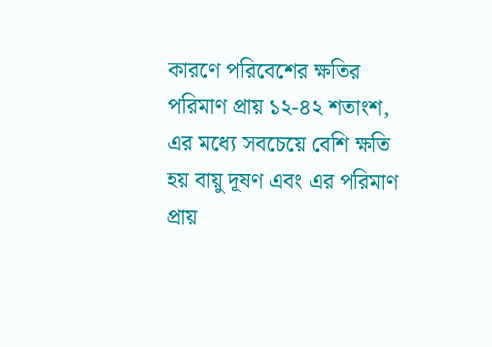কারণে পরিবেশের ক্ষতির পরিমাণ প্রায় ১২-৪২ শতাংশ, এর মধ্যে সবচেয়ে বেশি ক্ষতি হয় বায়ু দূষণ এবং এর পরিমাণ প্রায়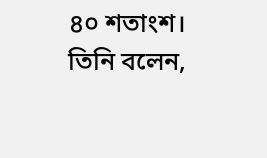৪০ শতাংশ।  তিনি বলেন,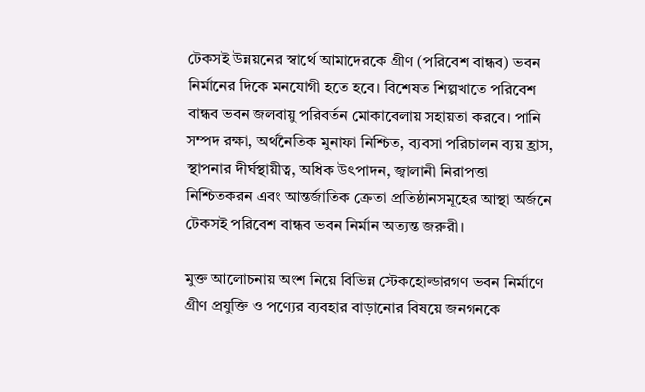টেকসই উন্নয়নের স্বার্থে আমাদেরকে গ্রীণ (পরিবেশ বান্ধব) ভবন নির্মানের দিকে মনযোগী হতে হবে। বিশেষত শিল্পখাতে পরিবেশ বান্ধব ভবন জলবায়ু পরিবর্তন মোকাবেলায় সহায়তা করবে। পানি সম্পদ রক্ষা, অর্থনৈতিক মুনাফা নিশ্চিত, ব্যবসা পরিচালন ব্যয় হ্রাস, স্থাপনার দীর্ঘস্থায়ীত্ব, অধিক উৎপাদন, জ্বালানী নিরাপত্তা নিশ্চিতকরন এবং আন্তর্জাতিক ক্রেতা প্রতিষ্ঠানসমূহের আস্থা অর্জনে টেকসই পরিবেশ বান্ধব ভবন নির্মান অত্যন্ত জরুরী।

মুক্ত আলোচনায় অংশ নিয়ে বিভিন্ন স্টেকহোল্ডারগণ ভবন নির্মাণে গ্রীণ প্রযুক্তি ও পণ্যের ব্যবহার বাড়ানোর বিষয়ে জনগনকে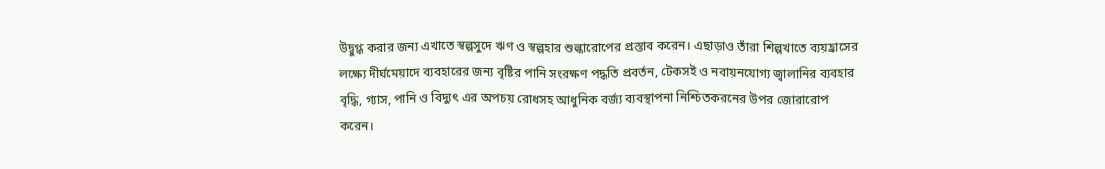উদ্বুগ্ধ করার জন্য এখাতে স্বল্পসুদে ঋণ ও স্বল্পহার শুল্কারোপের প্রস্তাব করেন। এছাড়াও তাঁরা শিল্পখাতে ব্যয়হ্রাসের লক্ষ্যে দীর্ঘমেয়াদে ব্যবহারের জন্য বৃষ্টির পানি সংরক্ষণ পদ্ধতি প্রবর্তন, টেকসই ও নবায়নযোগ্য জ্বালানির ব্যবহার বৃদ্ধি, গ্যাস, পানি ও বিদ্যুৎ এর অপচয় রোধসহ আধুনিক বর্জ্য ব্যবস্থাপনা নিশ্চিতকরনের উপর জোরারোপ করেন।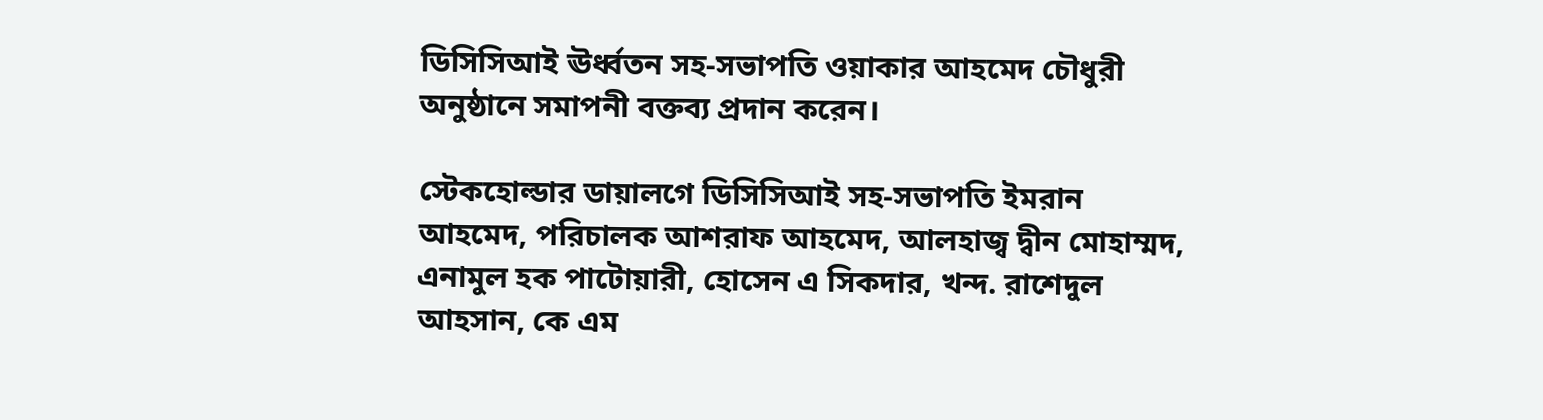ডিসিসিআই ঊর্ধ্বতন সহ-সভাপতি ওয়াকার আহমেদ চৌধুরী অনুষ্ঠানে সমাপনী বক্তব্য প্রদান করেন।

স্টেকহোল্ডার ডায়ালগে ডিসিসিআই সহ-সভাপতি ইমরান আহমেদ, পরিচালক আশরাফ আহমেদ, আলহাজ্ব দ্বীন মোহাম্মদ, এনামুল হক পাটোয়ারী, হোসেন এ সিকদার, খন্দ. রাশেদুল আহসান, কে এম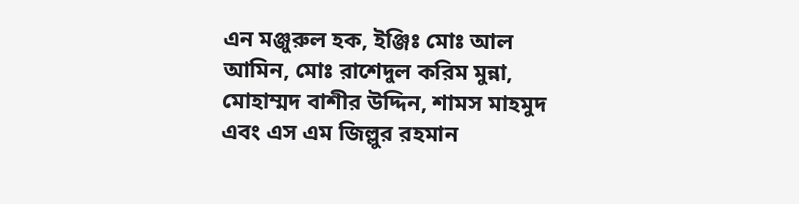এন মঞ্জুরুল হক, ইঞ্জিঃ মোঃ আল আমিন, মোঃ রাশেদুল করিম মুন্না, মোহাম্মদ বাশীর উদ্দিন, শামস মাহমুদ এবং এস এম জিল্লুর রহমান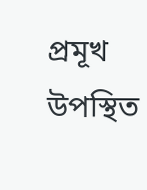প্রমূখ উপস্থিত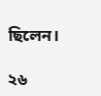ছিলেন।

২৬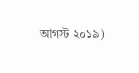আগস্ট ২০১৯)